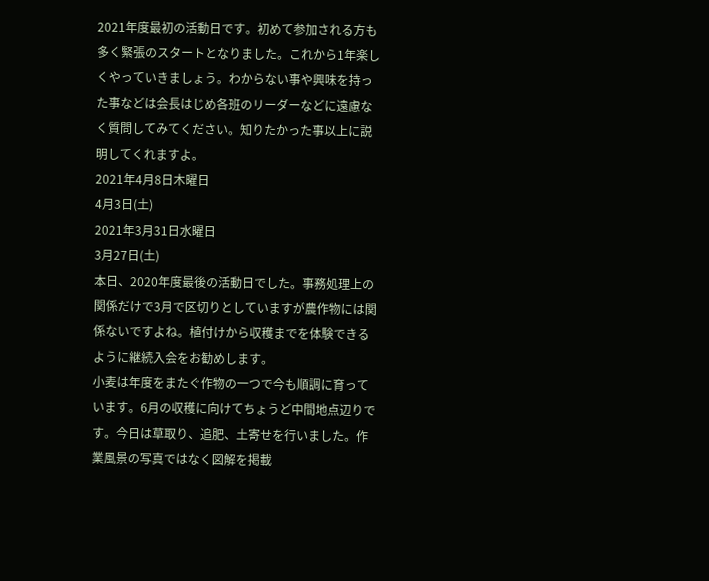2021年度最初の活動日です。初めて参加される方も多く緊張のスタートとなりました。これから1年楽しくやっていきましょう。わからない事や興味を持った事などは会長はじめ各班のリーダーなどに遠慮なく質問してみてください。知りたかった事以上に説明してくれますよ。
2021年4月8日木曜日
4月3日(土)
2021年3月31日水曜日
3月27日(土)
本日、2020年度最後の活動日でした。事務処理上の関係だけで3月で区切りとしていますが農作物には関係ないですよね。植付けから収穫までを体験できるように継続入会をお勧めします。
小麦は年度をまたぐ作物の一つで今も順調に育っています。6月の収穫に向けてちょうど中間地点辺りです。今日は草取り、追肥、土寄せを行いました。作業風景の写真ではなく図解を掲載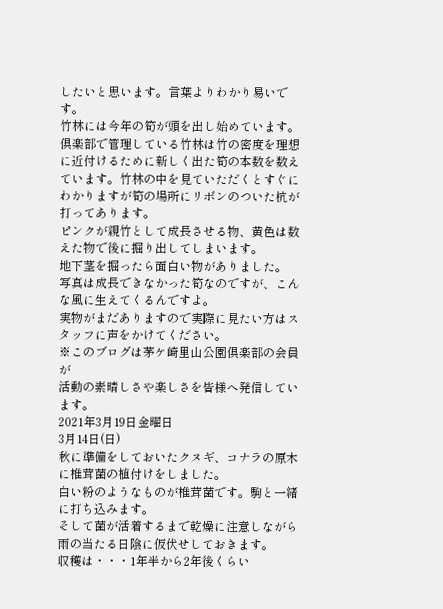したいと思います。言葉よりわかり易いです。
竹林には今年の筍が頭を出し始めています。倶楽部で管理している竹林は竹の密度を理想に近付けるために新しく出た筍の本数を数えています。竹林の中を見ていただくとすぐにわかりますが筍の場所にリボンのついた杭が打ってあります。
ピンクが親竹として成長させる物、黄色は数えた物で後に掘り出してしまいます。
地下茎を掘ったら面白い物がありました。
写真は成長できなかった筍なのですが、こんな風に生えてくるんですよ。
実物がまだありますので実際に見たい方はスタッフに声をかけてください。
※このブログは茅ケ崎里山公園倶楽部の会員が
活動の素晴しさや楽しさを皆様へ発信しています。
2021年3月19日金曜日
3月14日(日)
秋に準備をしておいたクヌギ、コナラの原木に椎茸菌の植付けをしました。
白い粉のようなものが椎茸菌です。駒と一緒に打ち込みます。
そして菌が活着するまで乾燥に注意しながら雨の当たる日陰に仮伏せしておきます。
収穫は・・・1年半から2年後くらい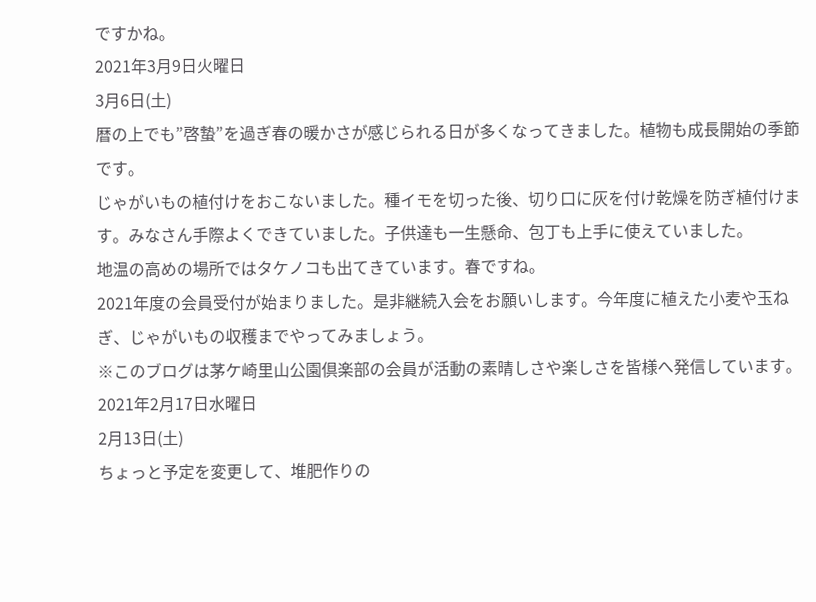ですかね。
2021年3月9日火曜日
3月6日(土)
暦の上でも”啓蟄”を過ぎ春の暖かさが感じられる日が多くなってきました。植物も成長開始の季節です。
じゃがいもの植付けをおこないました。種イモを切った後、切り口に灰を付け乾燥を防ぎ植付けます。みなさん手際よくできていました。子供達も一生懸命、包丁も上手に使えていました。
地温の高めの場所ではタケノコも出てきています。春ですね。
2021年度の会員受付が始まりました。是非継続入会をお願いします。今年度に植えた小麦や玉ねぎ、じゃがいもの収穫までやってみましょう。
※このブログは茅ケ崎里山公園倶楽部の会員が活動の素晴しさや楽しさを皆様へ発信しています。
2021年2月17日水曜日
2月13日(土)
ちょっと予定を変更して、堆肥作りの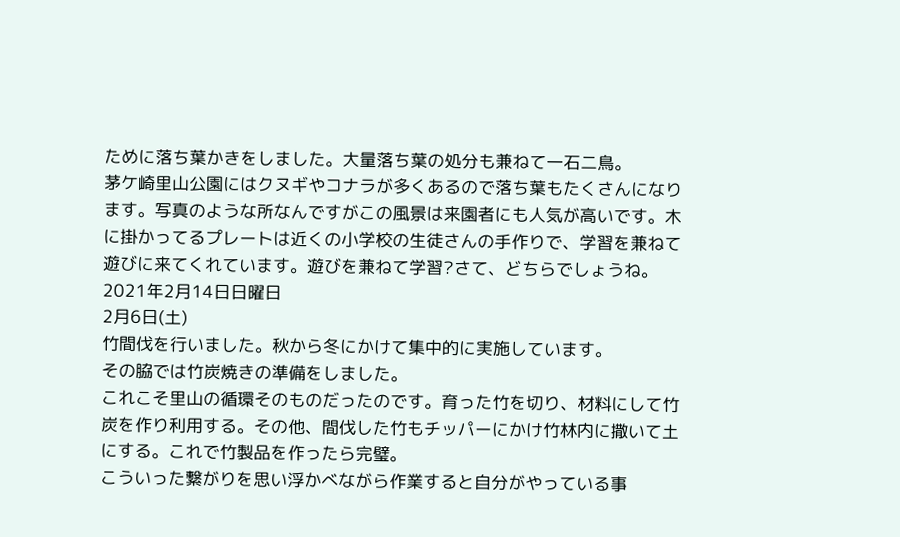ために落ち葉かきをしました。大量落ち葉の処分も兼ねて一石二鳥。
茅ケ崎里山公園にはクヌギやコナラが多くあるので落ち葉もたくさんになります。写真のような所なんですがこの風景は来園者にも人気が高いです。木に掛かってるプレートは近くの小学校の生徒さんの手作りで、学習を兼ねて遊びに来てくれています。遊びを兼ねて学習?さて、どちらでしょうね。
2021年2月14日日曜日
2月6日(土)
竹間伐を行いました。秋から冬にかけて集中的に実施しています。
その脇では竹炭焼きの準備をしました。
これこそ里山の循環そのものだったのです。育った竹を切り、材料にして竹炭を作り利用する。その他、間伐した竹もチッパーにかけ竹林内に撒いて土にする。これで竹製品を作ったら完璧。
こういった繋がりを思い浮かべながら作業すると自分がやっている事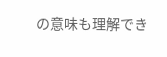の意味も理解でき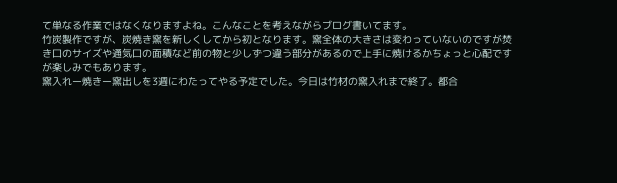て単なる作業ではなくなりますよね。こんなことを考えながらブログ書いてます。
竹炭製作ですが、炭焼き窯を新しくしてから初となります。窯全体の大きさは変わっていないのですが焚き口のサイズや通気口の面積など前の物と少しずつ違う部分があるので上手に焼けるかちょっと心配ですが楽しみでもあります。
窯入れー焼きー窯出しを3週にわたってやる予定でした。今日は竹材の窯入れまで終了。都合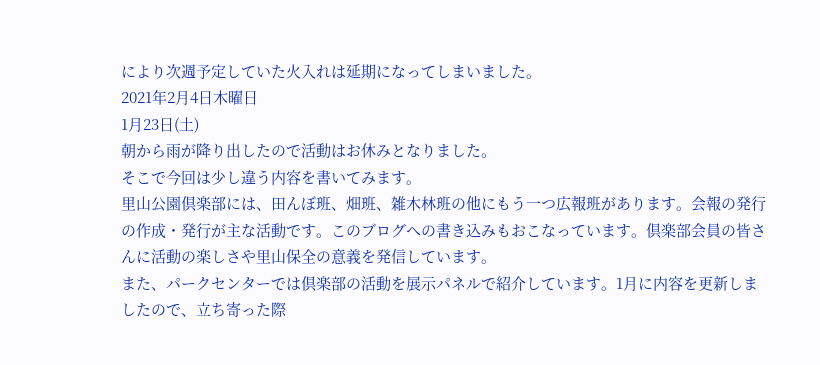により次週予定していた火入れは延期になってしまいました。
2021年2月4日木曜日
1月23日(土)
朝から雨が降り出したので活動はお休みとなりました。
そこで今回は少し違う内容を書いてみます。
里山公園倶楽部には、田んぼ班、畑班、雑木林班の他にもう一つ広報班があります。会報の発行の作成・発行が主な活動です。このブログへの書き込みもおこなっています。倶楽部会員の皆さんに活動の楽しさや里山保全の意義を発信しています。
また、パークセンターでは倶楽部の活動を展示パネルで紹介しています。1月に内容を更新しましたので、立ち寄った際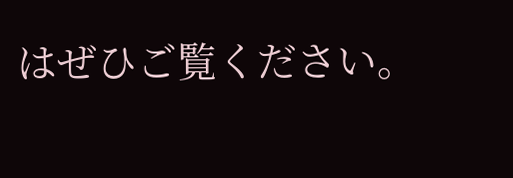はぜひご覧ください。